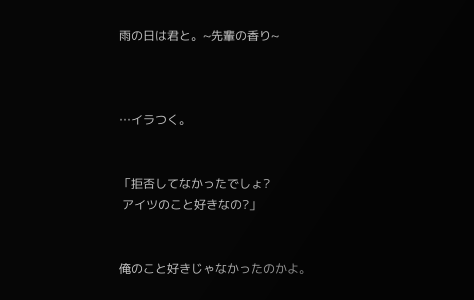雨の日は君と。~先輩の香り~



…イラつく。


「拒否してなかったでしょ?
 アイツのこと好きなの?」


俺のこと好きじゃなかったのかよ。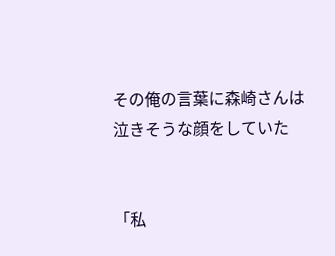その俺の言葉に森崎さんは泣きそうな顔をしていた


「私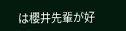は櫻井先輩が好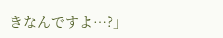きなんですよ…?」